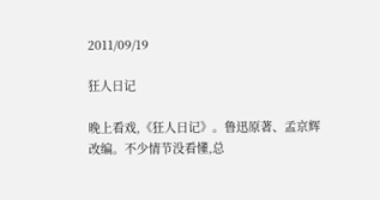2011/09/19

狂人日记

晚上看戏,《狂人日记》。鲁迅原著、孟京辉改编。不少情节没看懂,总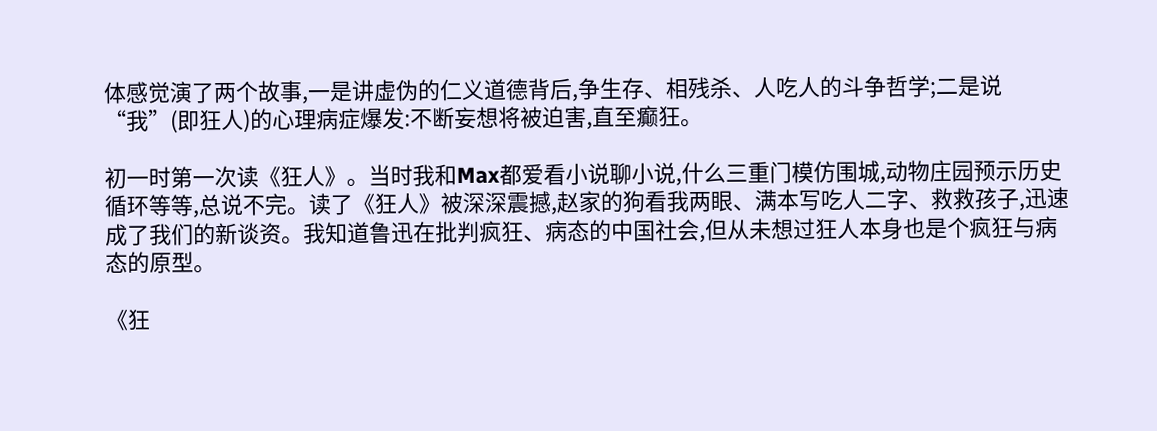体感觉演了两个故事,一是讲虚伪的仁义道德背后,争生存、相残杀、人吃人的斗争哲学;二是说“我”(即狂人)的心理病症爆发:不断妄想将被迫害,直至癫狂。

初一时第一次读《狂人》。当时我和Max都爱看小说聊小说,什么三重门模仿围城,动物庄园预示历史循环等等,总说不完。读了《狂人》被深深震撼,赵家的狗看我两眼、满本写吃人二字、救救孩子,迅速成了我们的新谈资。我知道鲁迅在批判疯狂、病态的中国社会,但从未想过狂人本身也是个疯狂与病态的原型。

《狂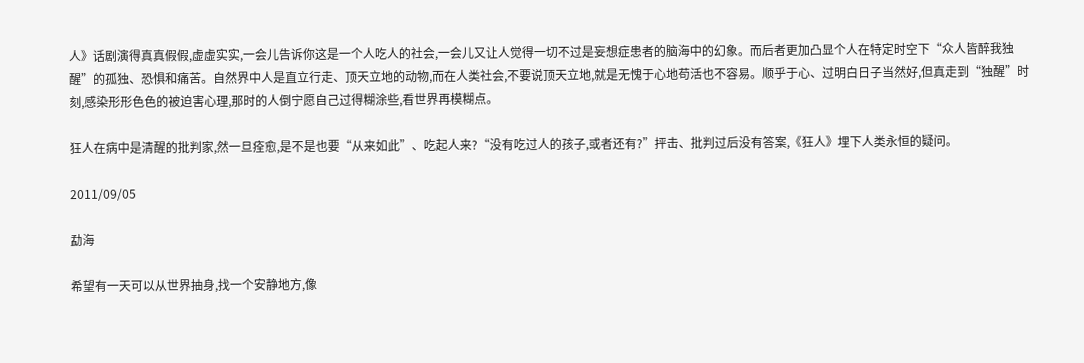人》话剧演得真真假假,虚虚实实,一会儿告诉你这是一个人吃人的社会,一会儿又让人觉得一切不过是妄想症患者的脑海中的幻象。而后者更加凸显个人在特定时空下“众人皆醉我独醒”的孤独、恐惧和痛苦。自然界中人是直立行走、顶天立地的动物,而在人类社会,不要说顶天立地,就是无愧于心地苟活也不容易。顺乎于心、过明白日子当然好,但真走到“独醒”时刻,感染形形色色的被迫害心理,那时的人倒宁愿自己过得糊涂些,看世界再模糊点。

狂人在病中是清醒的批判家,然一旦痊愈,是不是也要“从来如此”、吃起人来?“没有吃过人的孩子,或者还有?”抨击、批判过后没有答案,《狂人》埋下人类永恒的疑问。

2011/09/05

勐海

希望有一天可以从世界抽身,找一个安静地方,像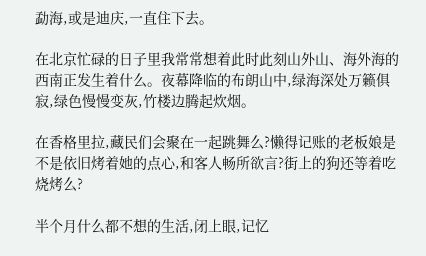勐海,或是迪庆,一直住下去。

在北京忙碌的日子里我常常想着此时此刻山外山、海外海的西南正发生着什么。夜幕降临的布朗山中,绿海深处万籁俱寂,绿色慢慢变灰,竹楼边腾起炊烟。

在香格里拉,藏民们会聚在一起跳舞么?懒得记账的老板娘是不是依旧烤着她的点心,和客人畅所欲言?街上的狗还等着吃烧烤么?

半个月什么都不想的生活,闭上眼,记忆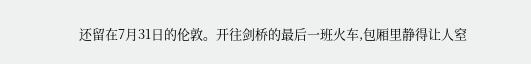还留在7月31日的伦敦。开往剑桥的最后一班火车,包厢里静得让人窒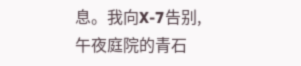息。我向X-7告别,午夜庭院的青石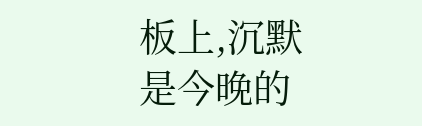板上,沉默是今晚的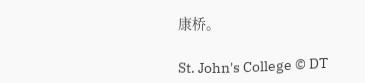康桥。

St. John's College © DT